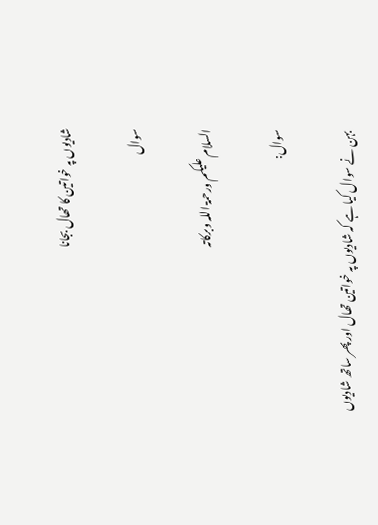شادیوں پہ خواتین کا تھال بجانا

سوال

السلام علیکم ورحمۃ اللہ وبرکاتہ

سوال:

بہن نے سوال کیا ہے کہ شادیوں پہ خواتین تھال اور پھر ساتھ شادیوں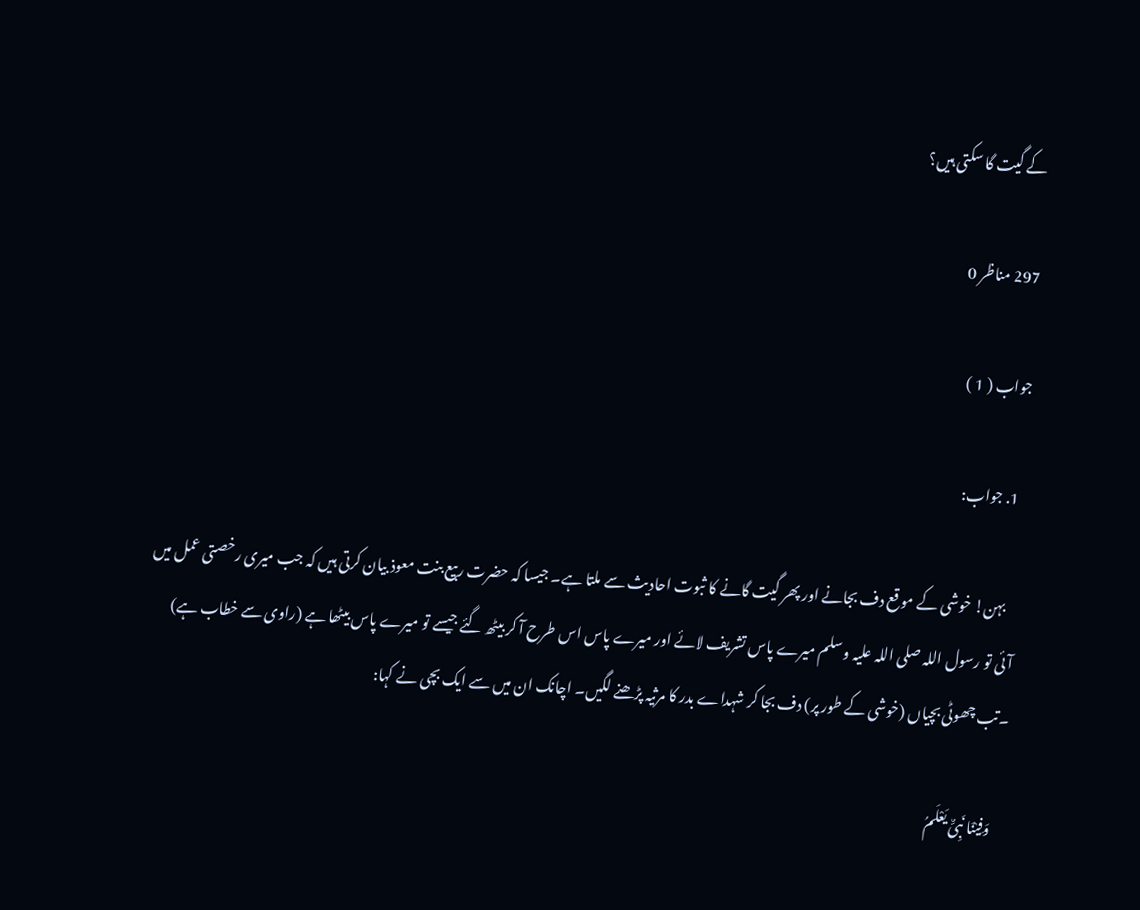کے گیت گا سکتی ہیں؟

297 مناظر 0

جواب ( 1 )

  1. جواب:

    بہن! خوشی کے موقع دف بجانے اور پھر گیت گانے کا ثبوت احادیث سے ملتا ہے۔ جیسا کہ حضرت ربیع بنت معوذ بیان کرتی ہیں کہ جب میری رخصتی عمل میں آئی تو رسول اللہ صلی اللہ علیہ وسلم میرے پاس تشریف لائے اور میرے پاس اس طرح آ کر بیٹھ گئے جیسے تو میرے پاس بیٹھا ہے (راوی سے خطاب ہے) ۔تب چھوٹی بچیاں (خوشی کے طور پر) دف بجا کر شہداے بدر کا مرثیہ پڑھنے لگیں۔ اچانک ان میں سے ایک بچی نے کہا:

    وَفِیْنَا نَبِیٌّ یَعْلَمُ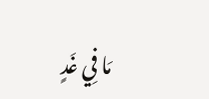مَا فِي غَدٍ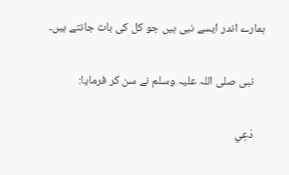ہمارے اندر ایسے نبی ہیں جو کل کی بات جانتے ہیں۔

    نبی صلی اللہ علیہ وسلم نے سن کر فرمایا:

    دَعِي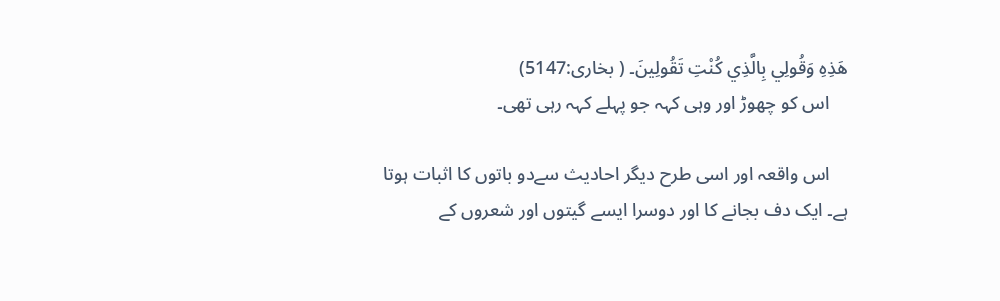هَذِهِ وَقُولِي بِالَّذِي كُنْتِ تَقُولِينَ۔ ( بخاری:5147)
    اس کو چھوڑ اور وہی کہہ جو پہلے کہہ رہی تھی۔

    اس واقعہ اور اسی طرح دیگر احادیث سےدو باتوں کا اثبات ہوتا ہے۔ ایک دف بجانے کا اور دوسرا ایسے گیتوں اور شعروں کے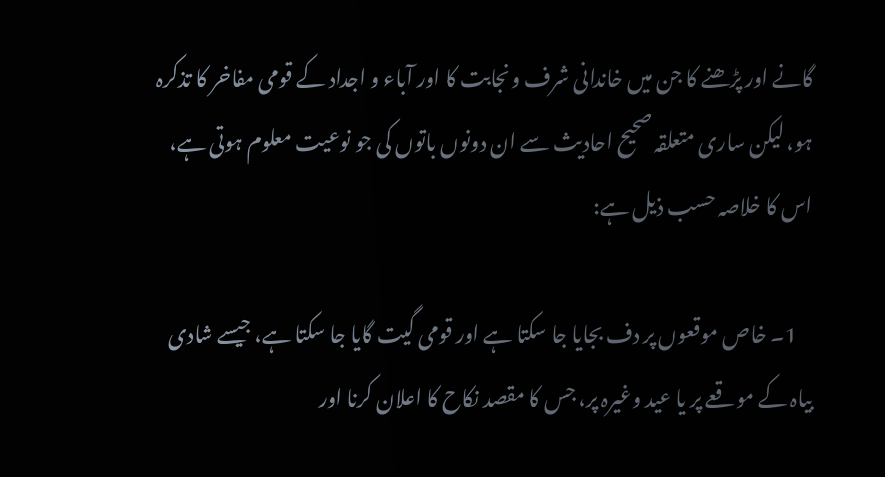گانے اور پڑھنے کا جن میں خاندانی شرف ونجابت کا اور آباء و اجداد کے قومی مفاخر کا تذکرہ ہو، لیکن ساری متعلقہ صحیح احادیث سے ان دونوں باتوں کی جو نوعیت معلوم ہوتی ہے، اس کا خلاصہ حسب ذیل ہے:

    1۔ خاص موقعوں پر دف بجایا جا سکتا ہے اور قومی گیت گایا جا سکتا ہے، جیسے شادی بیاہ کے موقعے پر یا عید وغیرہ پر، جس کا مقصد نکاح کا اعلان کرنا اور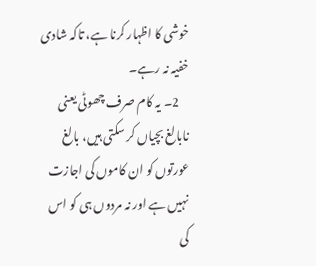خوشی کا اظہار کرنا ہے، تاکہ شادی خفیہ نہ رہے۔
    2۔ یہ کام صرف چھوٹی یعنی نابالغ بچیاں کر سکتی ہیں، بالغ عورتوں کو ان کاموں کی اجازت نہیں ہے اور نہ مردوں ہی کو اس کی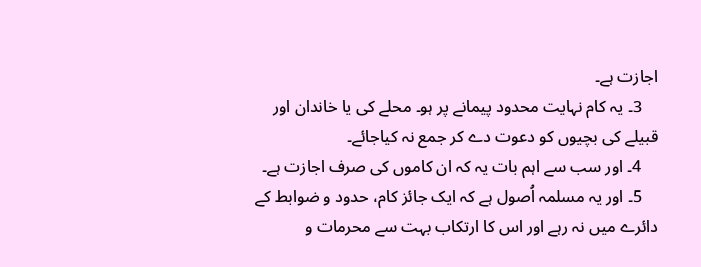اجازت ہے۔
    3۔ یہ کام نہایت محدود پیمانے پر ہو۔ محلے کی یا خاندان اور قبیلے کی بچیوں کو دعوت دے کر جمع نہ کیاجائے۔
    4۔ اور سب سے اہم بات یہ کہ ان کاموں کی صرف اجازت ہے۔
    5۔ اور یہ مسلمہ اُصول ہے کہ ایک جائز کام، حدود و ضوابط کے دائرے میں نہ رہے اور اس کا ارتکاب بہت سے محرمات و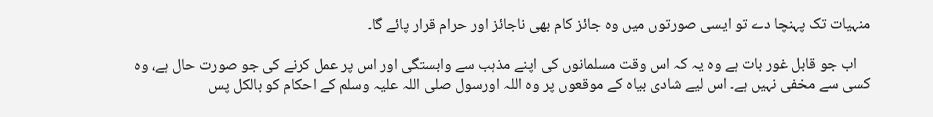منہیات تک پہنچا دے تو ایسی صورتوں میں وہ جائز کام بھی ناجائز اور حرام قرار پائے گا۔

    اب جو قابل غور بات ہے وہ یہ کہ اس وقت مسلمانوں کی اپنے مذہب سے وابستگی اور اس پر عمل کرنے کی جو صورت حال ہے، وہ کسی سے مخفی نہیں ہے۔ اس لیے شادی بیاہ کے موقعوں پر وہ اللہ اورسول صلی اللہ علیہ وسلم کے احکام کو بالکل پس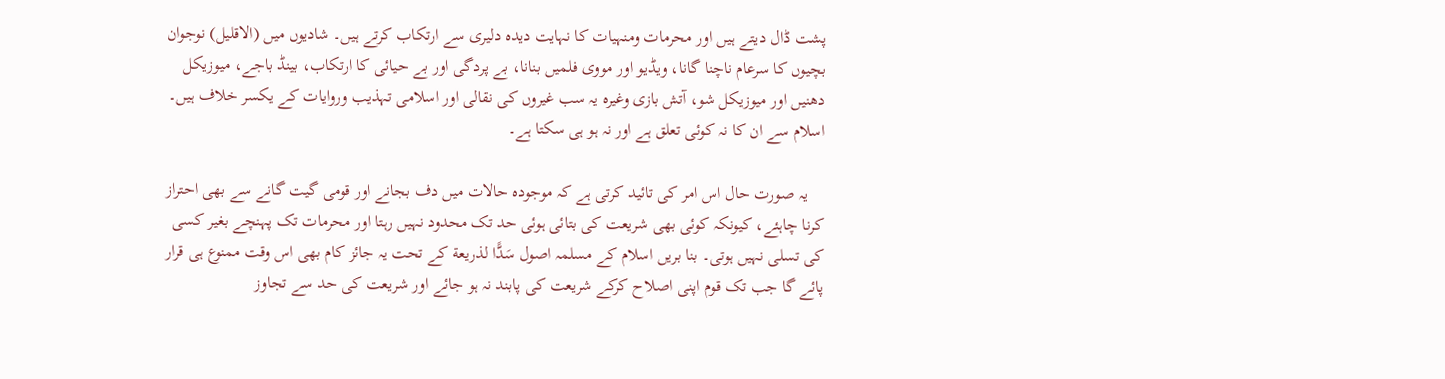پشت ڈال دیتے ہیں اور محرمات ومنہیات کا نہایت دیدہ دلیری سے ارتکاب کرتے ہیں۔ شادیوں میں (الاقلیل) نوجوان بچیوں کا سرعام ناچنا گانا، ویڈیو اور مووی فلمیں بنانا، بے پردگی اور بے حیائی کا ارتکاب، بینڈ باجے، میوزیکل دھنیں اور میوزیکل شو، آتش بازی وغیرہ یہ سب غیروں کی نقالی اور اسلامی تہذیب وروایات کے یکسر خلاف ہیں۔ اسلام سے ان کا نہ کوئی تعلق ہے اور نہ ہو ہی سکتا ہے۔

    یہ صورت حال اس امر کی تائید کرتی ہے کہ موجودہ حالات میں دف بجانے اور قومی گیت گانے سے بھی احتراز کرنا چاہئے، کیونکہ کوئی بھی شریعت کی بتائی ہوئی حد تک محدود نہیں رہتا اور محرمات تک پہنچے بغیر کسی کی تسلی نہیں ہوتی۔ بنا بریں اسلام کے مسلمہ اصول سَدًّا لذریعة کے تحت یہ جائز کام بھی اس وقت ممنوع ہی قرار پائے گا جب تک قوم اپنی اصلاح کرکے شریعت کی پابند نہ ہو جائے اور شریعت کی حد سے تجاوز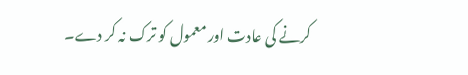کرنے کی عادت اور معمول کو ترک نہ کر دے۔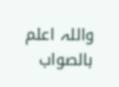واللہ اعلم بالصواب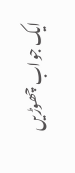ایک جواب چھوڑیں